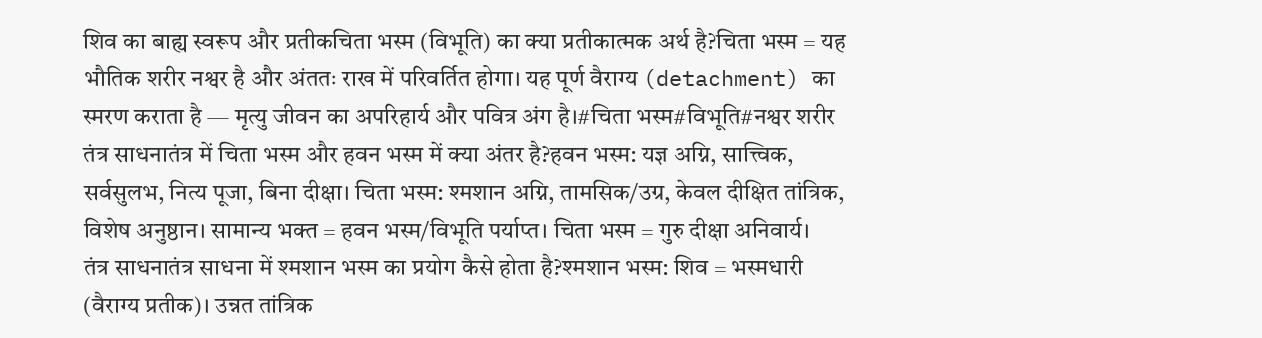शिव का बाह्य स्वरूप और प्रतीकचिता भस्म (विभूति) का क्या प्रतीकात्मक अर्थ है?चिता भस्म = यह भौतिक शरीर नश्वर है और अंततः राख में परिवर्तित होगा। यह पूर्ण वैराग्य (detachment) का स्मरण कराता है — मृत्यु जीवन का अपरिहार्य और पवित्र अंग है।#चिता भस्म#विभूति#नश्वर शरीर
तंत्र साधनातंत्र में चिता भस्म और हवन भस्म में क्या अंतर है?हवन भस्म: यज्ञ अग्नि, सात्त्विक, सर्वसुलभ, नित्य पूजा, बिना दीक्षा। चिता भस्म: श्मशान अग्नि, तामसिक/उग्र, केवल दीक्षित तांत्रिक, विशेष अनुष्ठान। सामान्य भक्त = हवन भस्म/विभूति पर्याप्त। चिता भस्म = गुरु दीक्षा अनिवार्य।
तंत्र साधनातंत्र साधना में श्मशान भस्म का प्रयोग कैसे होता है?श्मशान भस्म: शिव = भस्मधारी (वैराग्य प्रतीक)। उन्नत तांत्रिक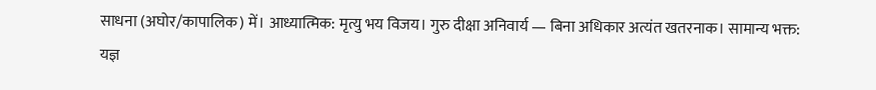साधना (अघोर/कापालिक) में। आध्यात्मिक: मृत्यु भय विजय। गुरु दीक्षा अनिवार्य — बिना अधिकार अत्यंत खतरनाक। सामान्य भक्त: यज्ञ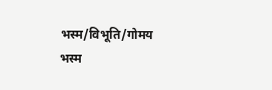भस्म/विभूति/गोमय भस्म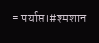= पर्याप्त।#श्मशान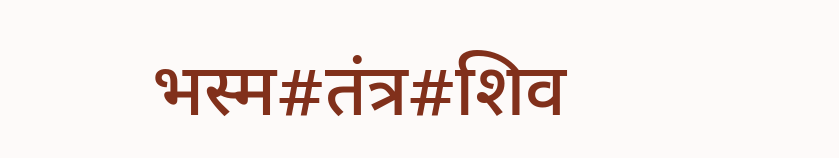भस्म#तंत्र#शिव